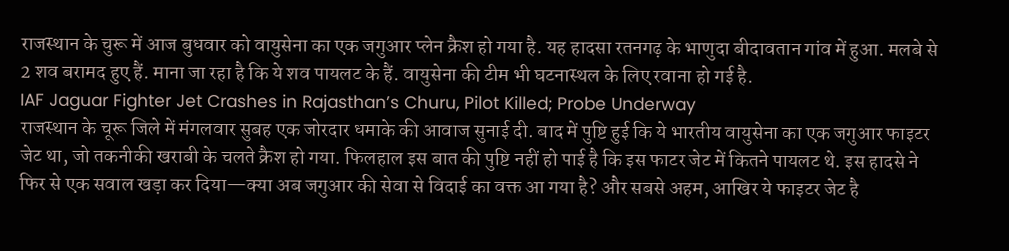राजस्थान के चुरू में आज बुधवार को वायुसेना का एक जगुआर प्लेन क्रैश हो गया है. यह हादसा रतनगढ़ के भाणुदा बीदावतान गांव में हुआ. मलबे से 2 शव बरामद हुए हैं. माना जा रहा है कि ये शव पायलट के हैं. वायुसेना की टीम भी घटनास्थल के लिए रवाना हो गई है.
IAF Jaguar Fighter Jet Crashes in Rajasthan’s Churu, Pilot Killed; Probe Underway
राजस्थान के चूरू जिले में मंगलवार सुबह एक जोरदार धमाके की आवाज सुनाई दी. बाद में पुष्टि हुई कि ये भारतीय वायुसेना का एक जगुआर फाइटर जेट था, जो तकनीकी खराबी के चलते क्रैश हो गया. फिलहाल इस बात की पुष्टि नहीं हो पाई है कि इस फाटर जेट में कितने पायलट थे. इस हादसे ने फिर से एक सवाल खड़ा कर दिया—क्या अब जगुआर की सेवा से विदाई का वक्त आ गया है? और सबसे अहम, आखिर ये फाइटर जेट है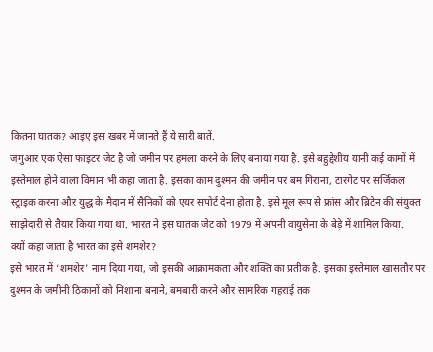कितना घातक? आइए इस खबर में जानते हैं ये सारी बातें.
जगुआर एक ऐसा फाइटर जेट है जो जमीन पर हमला करने के लिए बनाया गया है. इसे बहुद्देशीय यानी कई कामों में इस्तेमाल होने वाला विमान भी कहा जाता है. इसका काम दुश्मन की जमीन पर बम गिराना, टारगेट पर सर्जिकल स्ट्राइक करना और युद्ध के मैदान में सैनिकों को एयर सपोर्ट देना होता है. इसे मूल रूप से फ्रांस और ब्रिटेन की संयुक्त साझेदारी से तैयार किया गया था. भारत ने इस घातक जेट को 1979 में अपनी वायुसेना के बेड़े में शामिल किया.
क्यों कहा जाता है भारत का इसे शमशेर?
इसे भारत में ‘शमशेर’ नाम दिया गया, जो इसकी आक्रामकता और शक्ति का प्रतीक है. इसका इस्तेमाल खासतौर पर दुश्मन के जमीनी ठिकानों को निशाना बनाने, बमबारी करने और सामरिक गहराई तक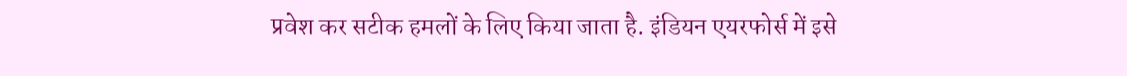प्रवेश कर सटीक हमलों के लिए किया जाता है. इंडियन एयरफोर्स में इसे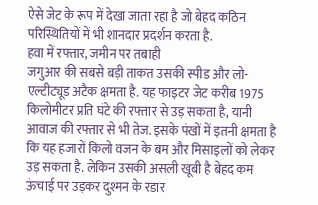ऐसे जेट के रूप में देखा जाता रहा है जो बेहद कठिन परिस्थितियों में भी शानदार प्रदर्शन करता है.
हवा में रफ्तार, जमीन पर तबाही
जगुआर की सबसे बड़ी ताकत उसकी स्पीड और लो-एल्टीट्यूड अटैक क्षमता है. यह फाइटर जेट करीब 1975 किलोमीटर प्रति घंटे की रफ्तार से उड़ सकता है, यानी आवाज की रफ्तार से भी तेज. इसके पंखों में इतनी क्षमता है कि यह हजारों किलो वजन के बम और मिसाइलों को लेकर उड़ सकता है. लेकिन उसकी असली खूबी है बेहद कम ऊंचाई पर उड़कर दुश्मन के रडार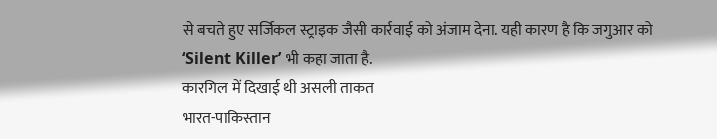से बचते हुए सर्जिकल स्ट्राइक जैसी कार्रवाई को अंजाम देना. यही कारण है कि जगुआर को ‘Silent Killer’ भी कहा जाता है.
कारगिल में दिखाई थी असली ताकत
भारत-पाकिस्तान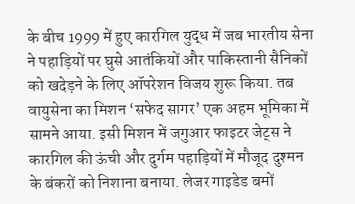के बीच 1999 में हुए कारगिल युद्ध में जब भारतीय सेना ने पहाड़ियों पर घुसे आतंकियों और पाकिस्तानी सैनिकों को खदेड़ने के लिए ऑपरेशन विजय शुरू किया. तब वायुसेना का मिशन ‘सफेद सागर’ एक अहम भूमिका में सामने आया. इसी मिशन में जगुआर फाइटर जेट्स ने कारगिल की ऊंची और दुर्गम पहाड़ियों में मौजूद दुश्मन के बंकरों को निशाना बनाया. लेजर गाइडेड बमों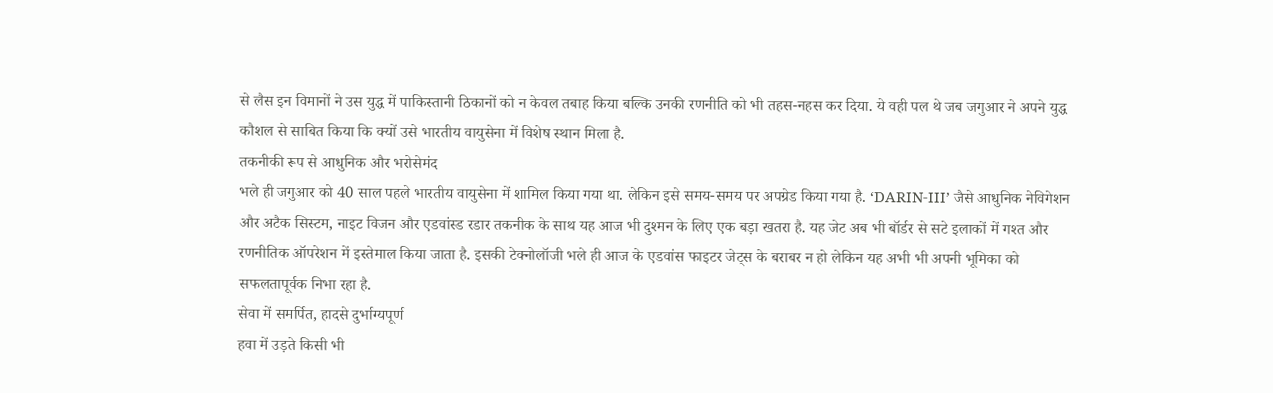से लैस इन विमानों ने उस युद्ध में पाकिस्तानी ठिकानों को न केवल तबाह किया बल्कि उनकी रणनीति को भी तहस-नहस कर दिया. ये वही पल थे जब जगुआर ने अपने युद्ध कौशल से साबित किया कि क्यों उसे भारतीय वायुसेना में विशेष स्थान मिला है.
तकनीकी रूप से आधुनिक और भरोसेमंद
भले ही जगुआर को 40 साल पहले भारतीय वायुसेना में शामिल किया गया था. लेकिन इसे समय-समय पर अपग्रेड किया गया है. ‘DARIN-III’ जैसे आधुनिक नेविगेशन और अटैक सिस्टम, नाइट विजन और एडवांस्ड रडार तकनीक के साथ यह आज भी दुश्मन के लिए एक बड़ा खतरा है. यह जेट अब भी बॉर्डर से सटे इलाकों में गश्त और रणनीतिक ऑपरेशन में इस्तेमाल किया जाता है. इसकी टेक्नोलॉजी भले ही आज के एडवांस फाइटर जेट्स के बराबर न हो लेकिन यह अभी भी अपनी भूमिका को सफलतापूर्वक निभा रहा है.
सेवा में समर्पित, हादसे दुर्भाग्यपूर्ण
हवा में उड़ते किसी भी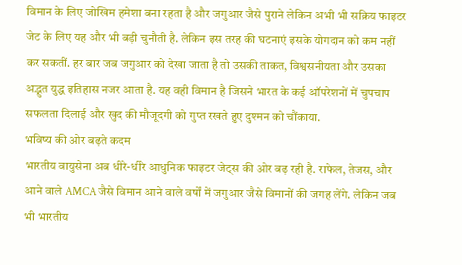विमान के लिए जोखिम हमेशा बना रहता है और जगुआर जैसे पुराने लेकिन अभी भी सक्रिय फाइटर जेट के लिए यह और भी बड़ी चुनौती है. लेकिन इस तरह की घटनाएं इसके योगदान को कम नहीं कर सकतीं. हर बार जब जगुआर को देखा जाता है तो उसकी ताकत, विश्वसनीयता और उसका अद्भुत युद्ध इतिहास नजर आता है. यह वही विमान है जिसने भारत के कई ऑपरेशनों में चुपचाप सफलता दिलाई और खुद की मौजूदगी को गुप्त रखते हुए दुश्मन को चौंकाया.
भविष्य की ओर बढ़ते कदम
भारतीय वायुसेना अब धीरे-धीरे आधुनिक फाइटर जेट्स की ओर बढ़ रही है. राफेल, तेजस, और आने वाले AMCA जैसे विमान आने वाले वर्षों में जगुआर जैसे विमानों की जगह लेंगे. लेकिन जब भी भारतीय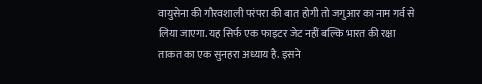वायुसेना की गौरवशाली परंपरा की बात होगी तो जगुआर का नाम गर्व से लिया जाएगा. यह सिर्फ एक फाइटर जेट नहीं बल्कि भारत की रक्षा ताकत का एक सुनहरा अध्याय है. इसने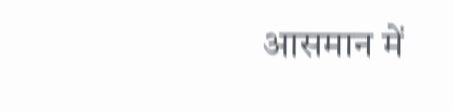आसमान में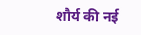शौर्य की नई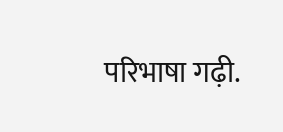परिभाषा गढ़ी.